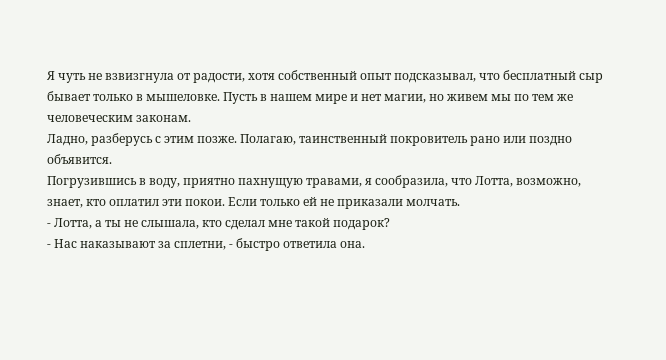Я чуть не взвизгнула от радости, хотя собственный опыт подсказывал, что бесплатный сыр бывает только в мышеловке. Пусть в нашем мире и нет магии, но живем мы по тем же человеческим законам.
Ладно, разберусь с этим позже. Полагаю, таинственный покровитель рано или поздно объявится.
Погрузившись в воду, приятно пахнущую травами, я сообразила, что Лотта, возможно, знает, кто оплатил эти покои. Если только ей не приказали молчать.
- Лотта, а ты не слышала, кто сделал мне такой подарок?
- Нас наказывают за сплетни, - быстро ответила она.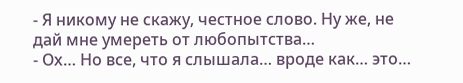- Я никому не скажу, честное слово. Ну же, не дай мне умереть от любопытства…
- Ох… Но все, что я слышала… вроде как… это…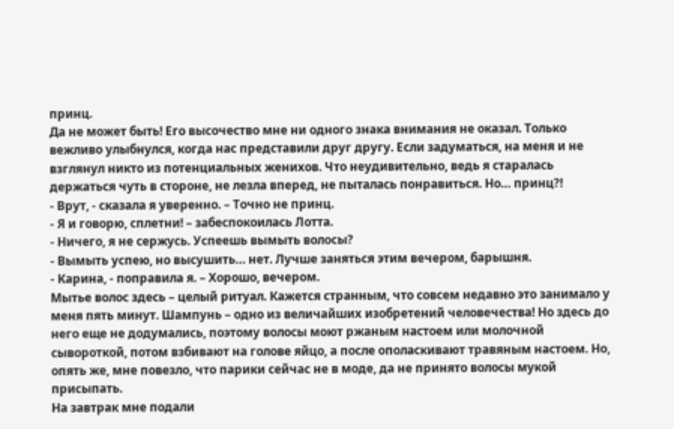принц.
Да не может быть! Его высочество мне ни одного знака внимания не оказал. Только вежливо улыбнулся, когда нас представили друг другу. Если задуматься, на меня и не взглянул никто из потенциальных женихов. Что неудивительно, ведь я старалась держаться чуть в стороне, не лезла вперед, не пыталась понравиться. Но… принц?!
- Врут, - сказала я уверенно. – Точно не принц.
- Я и говорю, сплетни! – забеспокоилась Лотта.
- Ничего, я не сержусь. Успеешь вымыть волосы?
- Вымыть успею, но высушить… нет. Лучше заняться этим вечером, барышня.
- Карина, - поправила я. – Хорошо, вечером.
Мытье волос здесь – целый ритуал. Кажется странным, что совсем недавно это занимало у меня пять минут. Шампунь – одно из величайших изобретений человечества! Но здесь до него еще не додумались, поэтому волосы моют ржаным настоем или молочной сывороткой, потом взбивают на голове яйцо, а после ополаскивают травяным настоем. Но, опять же, мне повезло, что парики сейчас не в моде, да не принято волосы мукой присыпать.
На завтрак мне подали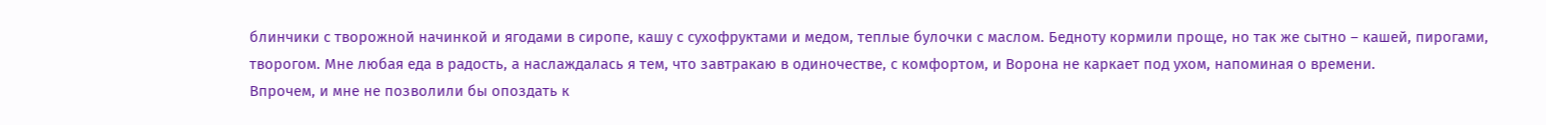блинчики с творожной начинкой и ягодами в сиропе, кашу с сухофруктами и медом, теплые булочки с маслом. Бедноту кормили проще, но так же сытно – кашей, пирогами, творогом. Мне любая еда в радость, а наслаждалась я тем, что завтракаю в одиночестве, с комфортом, и Ворона не каркает под ухом, напоминая о времени.
Впрочем, и мне не позволили бы опоздать к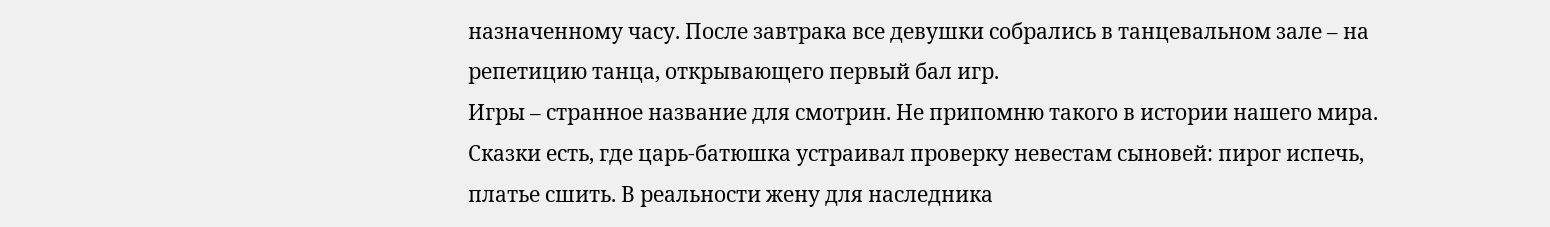назначенному часу. После завтрака все девушки собрались в танцевальном зале – на репетицию танца, открывающего первый бал игр.
Игры – странное название для смотрин. Не припомню такого в истории нашего мира. Сказки есть, где царь-батюшка устраивал проверку невестам сыновей: пирог испечь, платье сшить. В реальности жену для наследника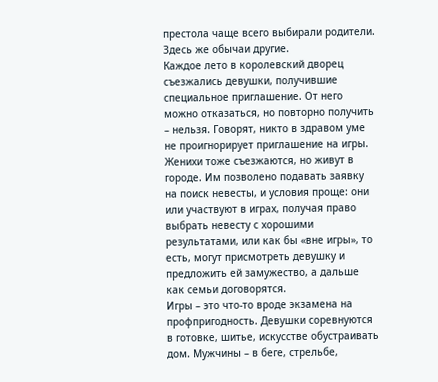престола чаще всего выбирали родители. Здесь же обычаи другие.
Каждое лето в королевский дворец съезжались девушки, получившие специальное приглашение. От него можно отказаться, но повторно получить – нельзя. Говорят, никто в здравом уме не проигнорирует приглашение на игры. Женихи тоже съезжаются, но живут в городе. Им позволено подавать заявку на поиск невесты, и условия проще: они или участвуют в играх, получая право выбрать невесту с хорошими результатами, или как бы «вне игры», то есть, могут присмотреть девушку и предложить ей замужество, а дальше как семьи договорятся.
Игры – это что-то вроде экзамена на профпригодность. Девушки соревнуются в готовке, шитье, искусстве обустраивать дом. Мужчины – в беге, стрельбе,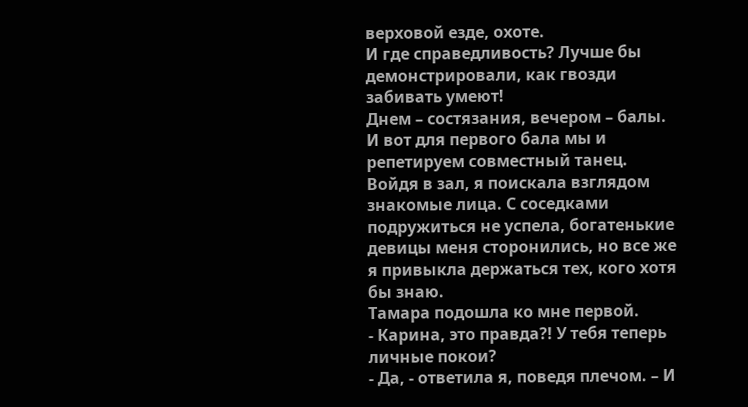верховой езде, охоте.
И где справедливость? Лучше бы демонстрировали, как гвозди забивать умеют!
Днем – состязания, вечером – балы. И вот для первого бала мы и репетируем совместный танец.
Войдя в зал, я поискала взглядом знакомые лица. С соседками подружиться не успела, богатенькие девицы меня сторонились, но все же я привыкла держаться тех, кого хотя бы знаю.
Тамара подошла ко мне первой.
- Карина, это правда?! У тебя теперь личные покои?
- Да, - ответила я, поведя плечом. – И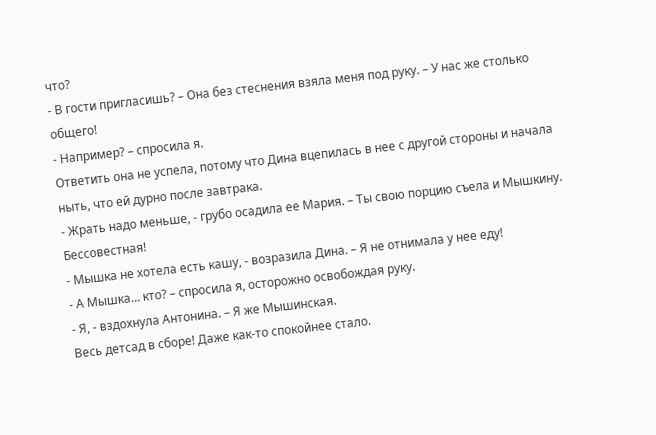что?
- В гости пригласишь? – Она без стеснения взяла меня под руку. – У нас же столько общего!
- Например? – спросила я.
Ответить она не успела, потому что Дина вцепилась в нее с другой стороны и начала ныть, что ей дурно после завтрака.
- Жрать надо меньше, - грубо осадила ее Мария. – Ты свою порцию съела и Мышкину. Бессовестная!
- Мышка не хотела есть кашу, - возразила Дина. – Я не отнимала у нее еду!
- А Мышка… кто? – спросила я, осторожно освобождая руку.
- Я, - вздохнула Антонина. – Я же Мышинская.
Весь детсад в сборе! Даже как-то спокойнее стало.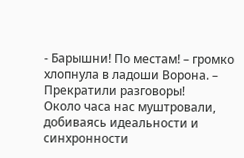- Барышни! По местам! – громко хлопнула в ладоши Ворона. – Прекратили разговоры!
Около часа нас муштровали, добиваясь идеальности и синхронности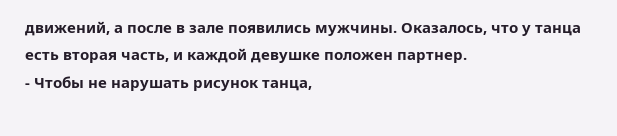движений, а после в зале появились мужчины. Оказалось, что у танца есть вторая часть, и каждой девушке положен партнер.
- Чтобы не нарушать рисунок танца,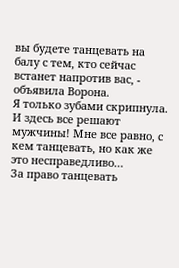вы будете танцевать на балу с тем, кто сейчас встанет напротив вас, - объявила Ворона.
Я только зубами скрипнула. И здесь все решают мужчины! Мне все равно, с кем танцевать, но как же это несправедливо…
За право танцевать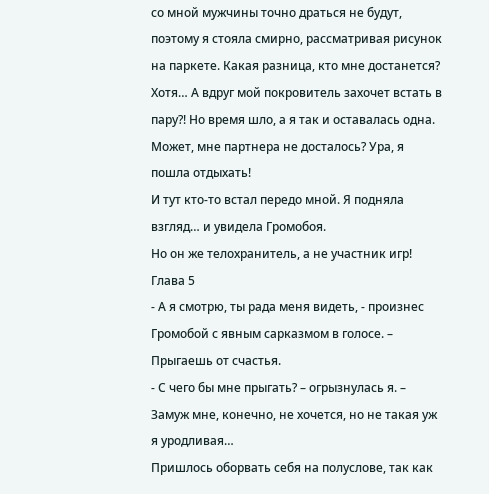со мной мужчины точно драться не будут, поэтому я стояла смирно, рассматривая рисунок на паркете. Какая разница, кто мне достанется? Хотя… А вдруг мой покровитель захочет встать в пару?! Но время шло, а я так и оставалась одна. Может, мне партнера не досталось? Ура, я пошла отдыхать!
И тут кто-то встал передо мной. Я подняла взгляд… и увидела Громобоя.
Но он же телохранитель, а не участник игр!
Глава 5
- А я смотрю, ты рада меня видеть, - произнес Громобой с явным сарказмом в голосе. – Прыгаешь от счастья.
- С чего бы мне прыгать? – огрызнулась я. – Замуж мне, конечно, не хочется, но не такая уж я уродливая…
Пришлось оборвать себя на полуслове, так как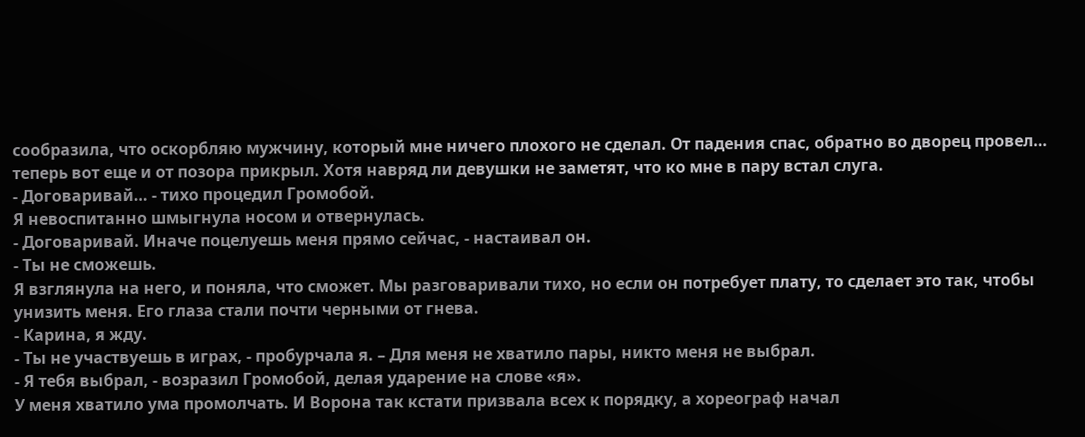сообразила, что оскорбляю мужчину, который мне ничего плохого не сделал. От падения спас, обратно во дворец провел… теперь вот еще и от позора прикрыл. Хотя навряд ли девушки не заметят, что ко мне в пару встал слуга.
- Договаривай… - тихо процедил Громобой.
Я невоспитанно шмыгнула носом и отвернулась.
- Договаривай. Иначе поцелуешь меня прямо сейчас, - настаивал он.
- Ты не сможешь.
Я взглянула на него, и поняла, что сможет. Мы разговаривали тихо, но если он потребует плату, то сделает это так, чтобы унизить меня. Его глаза стали почти черными от гнева.
- Карина, я жду.
- Ты не участвуешь в играх, - пробурчала я. – Для меня не хватило пары, никто меня не выбрал.
- Я тебя выбрал, - возразил Громобой, делая ударение на слове «я».
У меня хватило ума промолчать. И Ворона так кстати призвала всех к порядку, а хореограф начал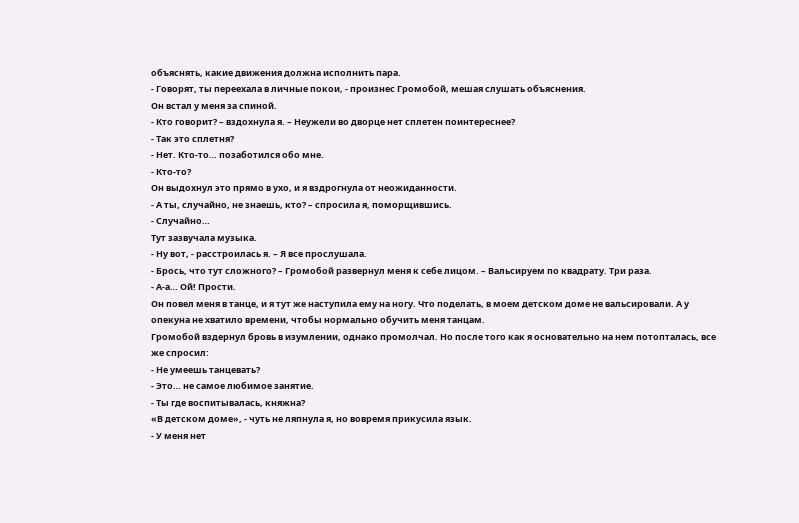объяснять, какие движения должна исполнить пара.
- Говорят, ты переехала в личные покои, - произнес Громобой, мешая слушать объяснения.
Он встал у меня за спиной.
- Кто говорит? – вздохнула я. – Неужели во дворце нет сплетен поинтереснее?
- Так это сплетня?
- Нет. Кто-то… позаботился обо мне.
- Кто-то?
Он выдохнул это прямо в ухо, и я вздрогнула от неожиданности.
- А ты, случайно, не знаешь, кто? – спросила я, поморщившись.
- Случайно…
Тут зазвучала музыка.
- Ну вот, - расстроилась я. – Я все прослушала.
- Брось, что тут сложного? – Громобой развернул меня к себе лицом. – Вальсируем по квадрату. Три раза.
- А-а… Ой! Прости.
Он повел меня в танце, и я тут же наступила ему на ногу. Что поделать, в моем детском доме не вальсировали. А у опекуна не хватило времени, чтобы нормально обучить меня танцам.
Громобой вздернул бровь в изумлении, однако промолчал. Но после того как я основательно на нем потопталась, все же спросил:
- Не умеешь танцевать?
- Это… не самое любимое занятие.
- Ты где воспитывалась, княжна?
«В детском доме», - чуть не ляпнула я, но вовремя прикусила язык.
- У меня нет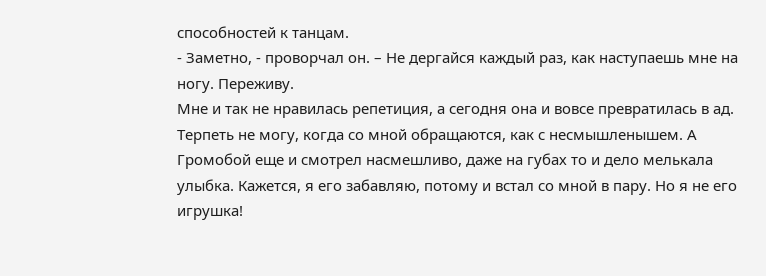способностей к танцам.
- Заметно, - проворчал он. – Не дергайся каждый раз, как наступаешь мне на ногу. Переживу.
Мне и так не нравилась репетиция, а сегодня она и вовсе превратилась в ад. Терпеть не могу, когда со мной обращаются, как с несмышленышем. А Громобой еще и смотрел насмешливо, даже на губах то и дело мелькала улыбка. Кажется, я его забавляю, потому и встал со мной в пару. Но я не его игрушка!